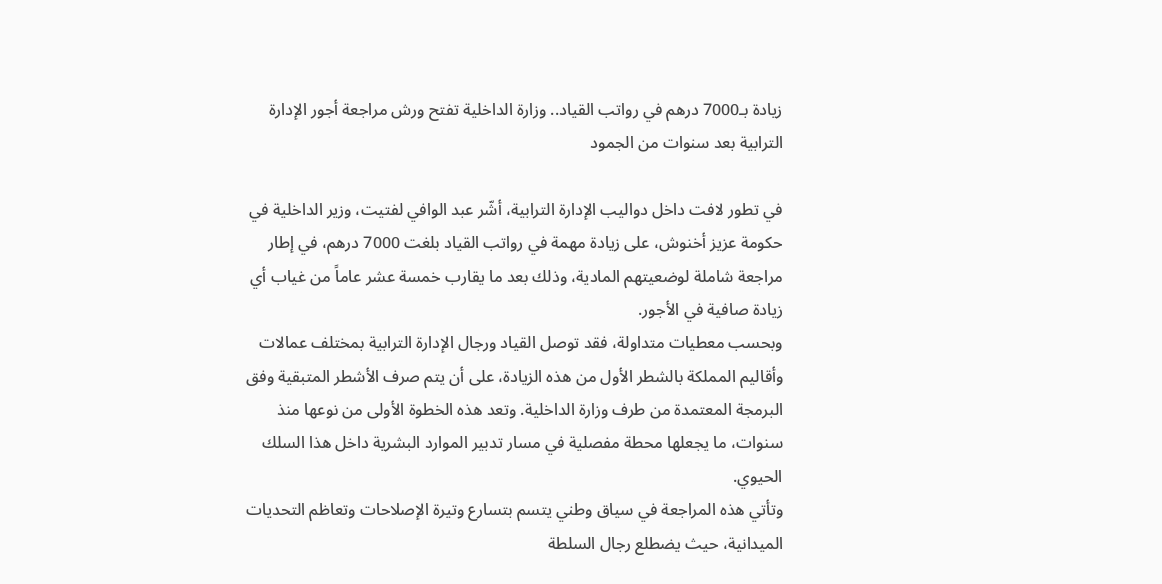زيادة بـ7000 درهم في رواتب القياد.. وزارة الداخلية تفتح ورش مراجعة أجور الإدارة الترابية بعد سنوات من الجمود

في تطور لافت داخل دواليب الإدارة الترابية، أشّر عبد الوافي لفتيت، وزير الداخلية في حكومة عزيز أخنوش، على زيادة مهمة في رواتب القياد بلغت 7000 درهم، في إطار مراجعة شاملة لوضعيتهم المادية، وذلك بعد ما يقارب خمسة عشر عاماً من غياب أي زيادة صافية في الأجور.
وبحسب معطيات متداولة، فقد توصل القياد ورجال الإدارة الترابية بمختلف عمالات وأقاليم المملكة بالشطر الأول من هذه الزيادة، على أن يتم صرف الأشطر المتبقية وفق البرمجة المعتمدة من طرف وزارة الداخلية. وتعد هذه الخطوة الأولى من نوعها منذ سنوات، ما يجعلها محطة مفصلية في مسار تدبير الموارد البشرية داخل هذا السلك الحيوي.
وتأتي هذه المراجعة في سياق وطني يتسم بتسارع وتيرة الإصلاحات وتعاظم التحديات الميدانية، حيث يضطلع رجال السلطة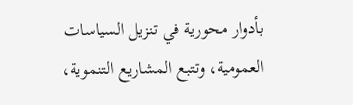بأدوار محورية في تنزيل السياسات العمومية، وتتبع المشاريع التنموية،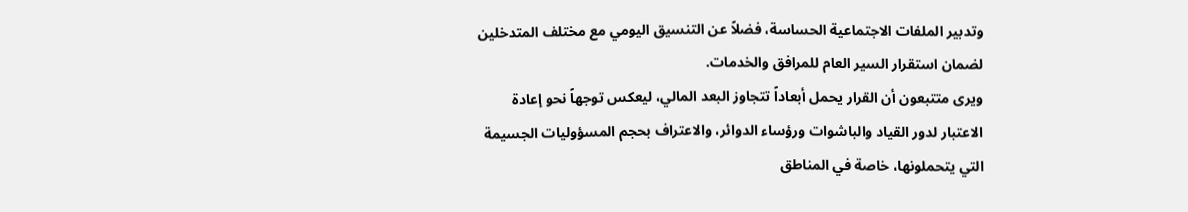وتدبير الملفات الاجتماعية الحساسة، فضلاً عن التنسيق اليومي مع مختلف المتدخلين لضمان استقرار السير العام للمرافق والخدمات.
ويرى متتبعون أن القرار يحمل أبعاداً تتجاوز البعد المالي، ليعكس توجهاً نحو إعادة الاعتبار لدور القياد والباشوات ورؤساء الدوائر، والاعتراف بحجم المسؤوليات الجسيمة التي يتحملونها، خاصة في المناطق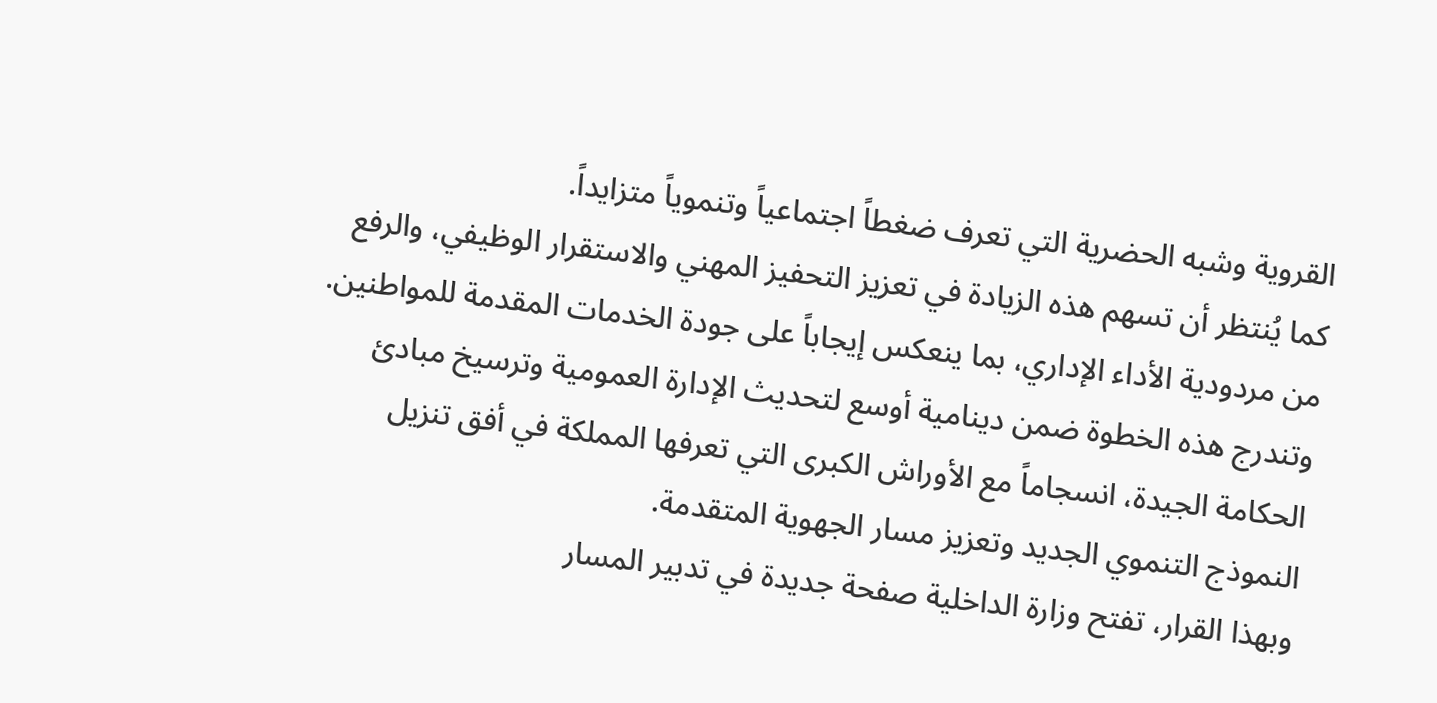القروية وشبه الحضرية التي تعرف ضغطاً اجتماعياً وتنموياً متزايداً.
كما يُنتظر أن تسهم هذه الزيادة في تعزيز التحفيز المهني والاستقرار الوظيفي، والرفع من مردودية الأداء الإداري، بما ينعكس إيجاباً على جودة الخدمات المقدمة للمواطنين. وتندرج هذه الخطوة ضمن دينامية أوسع لتحديث الإدارة العمومية وترسيخ مبادئ الحكامة الجيدة، انسجاماً مع الأوراش الكبرى التي تعرفها المملكة في أفق تنزيل النموذج التنموي الجديد وتعزيز مسار الجهوية المتقدمة.
وبهذا القرار، تفتح وزارة الداخلية صفحة جديدة في تدبير المسار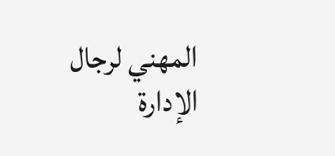المهني لرجال الإدارة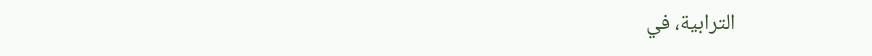الترابية، في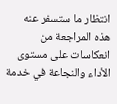انتظار ما ستسفر عنه هذه المراجعة من انعكاسات على مستوى الأداء والنجاعة في خدمة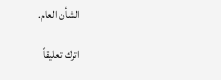الشأن العام.

اترك تعليقاً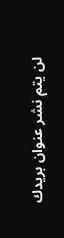لن يتم نشر عنوان بريدك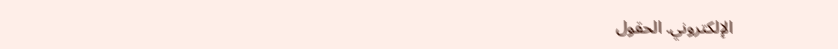الإلكتروني. الحقول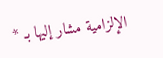الإلزامية مشار إليها بـ *